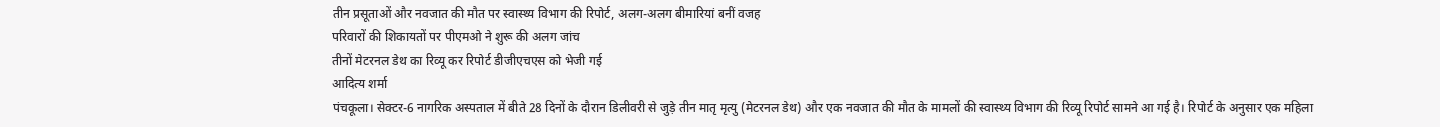तीन प्रसूताओं और नवजात की मौत पर स्वास्थ्य विभाग की रिपोर्ट, अलग-अलग बीमारियां बनीं वजह
परिवारों की शिकायतों पर पीएमओ ने शुरू की अलग जांच
तीनों मेटरनल डेथ का रिव्यू कर रिपोर्ट डीजीएचएस को भेजी गई
आदित्य शर्मा
पंचकूला। सेक्टर-6 नागरिक अस्पताल में बीते 28 दिनों के दौरान डिलीवरी से जुड़े तीन मातृ मृत्यु (मेटरनल डेथ) और एक नवजात की मौत के मामलों की स्वास्थ्य विभाग की रिव्यू रिपोर्ट सामने आ गई है। रिपोर्ट के अनुसार एक महिला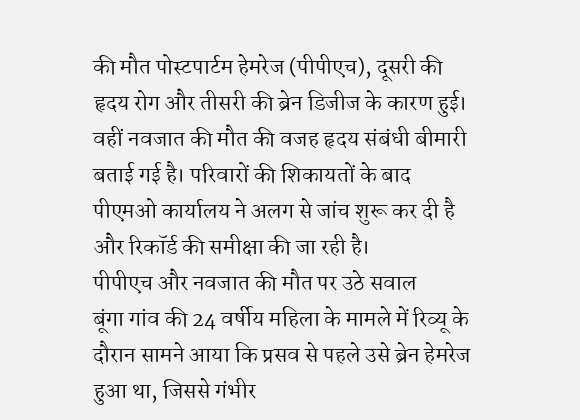की मौत पोस्टपार्टम हेमरेज (पीपीएच), दूसरी की हृदय रोग और तीसरी की ब्रेन डिजीज के कारण हुई। वहीं नवजात की मौत की वजह हृदय संबंधी बीमारी बताई गई है। परिवारों की शिकायतों के बाद पीएमओ कार्यालय ने अलग से जांच शुरू कर दी है और रिकॉर्ड की समीक्षा की जा रही है।
पीपीएच और नवजात की मौत पर उठे सवाल
बूंगा गांव की 24 वर्षीय महिला के मामले में रिव्यू के दौरान सामने आया कि प्रसव से पहले उसे ब्रेन हेमरेज हुआ था, जिससे गंभीर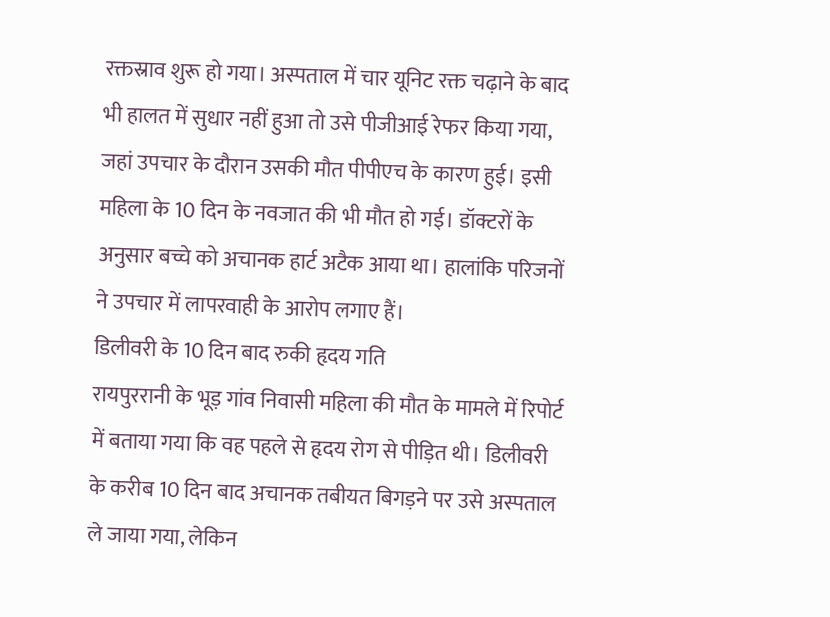रक्तस्राव शुरू हो गया। अस्पताल में चार यूनिट रक्त चढ़ाने के बाद भी हालत में सुधार नहीं हुआ तो उसे पीजीआई रेफर किया गया, जहां उपचार के दौरान उसकी मौत पीपीएच के कारण हुई। इसी महिला के 10 दिन के नवजात की भी मौत हो गई। डॉक्टरों के अनुसार बच्चे को अचानक हार्ट अटैक आया था। हालांकि परिजनों ने उपचार में लापरवाही के आरोप लगाए हैं।
डिलीवरी के 10 दिन बाद रुकी हृदय गति
रायपुररानी के भूड़ गांव निवासी महिला की मौत के मामले में रिपोर्ट में बताया गया कि वह पहले से हृदय रोग से पीड़ित थी। डिलीवरी के करीब 10 दिन बाद अचानक तबीयत बिगड़ने पर उसे अस्पताल ले जाया गया, लेकिन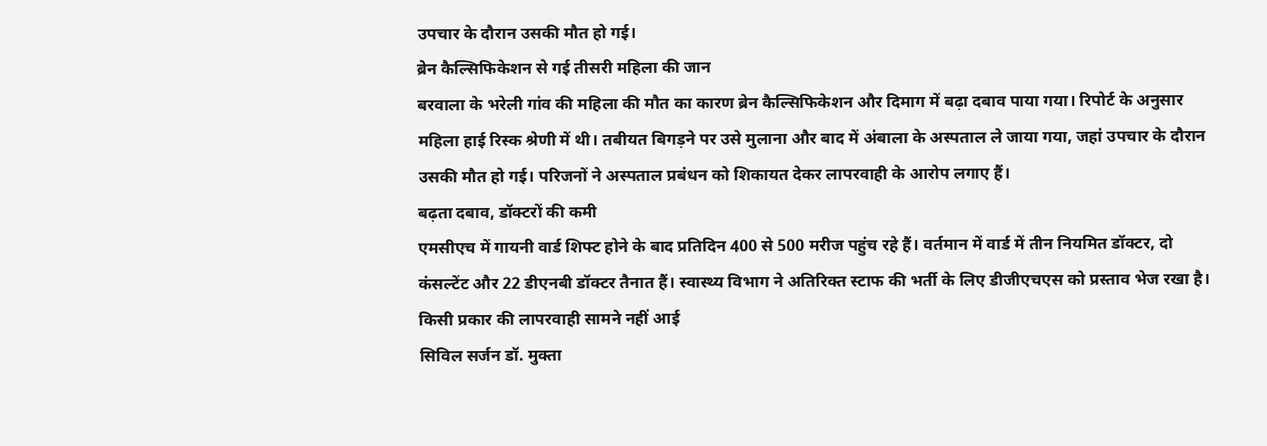उपचार के दौरान उसकी मौत हो गई।
ब्रेन कैल्सिफिकेशन से गई तीसरी महिला की जान
बरवाला के भरेली गांव की महिला की मौत का कारण ब्रेन कैल्सिफिकेशन और दिमाग में बढ़ा दबाव पाया गया। रिपोर्ट के अनुसार महिला हाई रिस्क श्रेणी में थी। तबीयत बिगड़ने पर उसे मुलाना और बाद में अंबाला के अस्पताल ले जाया गया, जहां उपचार के दौरान उसकी मौत हो गई। परिजनों ने अस्पताल प्रबंधन को शिकायत देकर लापरवाही के आरोप लगाए हैं।
बढ़ता दबाव, डॉक्टरों की कमी
एमसीएच में गायनी वार्ड शिफ्ट होने के बाद प्रतिदिन 400 से 500 मरीज पहुंच रहे हैं। वर्तमान में वार्ड में तीन नियमित डॉक्टर, दो कंसल्टेंट और 22 डीएनबी डॉक्टर तैनात हैं। स्वास्थ्य विभाग ने अतिरिक्त स्टाफ की भर्ती के लिए डीजीएचएस को प्रस्ताव भेज रखा है।
किसी प्रकार की लापरवाही सामने नहीं आई
सिविल सर्जन डॉ. मुक्ता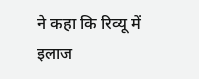ने कहा कि रिव्यू में इलाज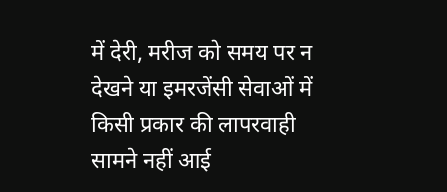में देरी, मरीज को समय पर न देखने या इमरजेंसी सेवाओं में किसी प्रकार की लापरवाही सामने नहीं आई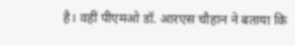है। वहीं पीएमओ डॉ. आरएस चौहान ने बताया कि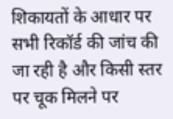शिकायतों के आधार पर सभी रिकॉर्ड की जांच की जा रही है और किसी स्तर पर चूक मिलने पर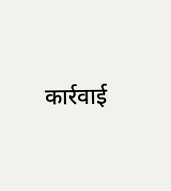कार्रवाई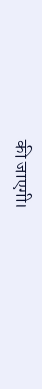की जाएगी।